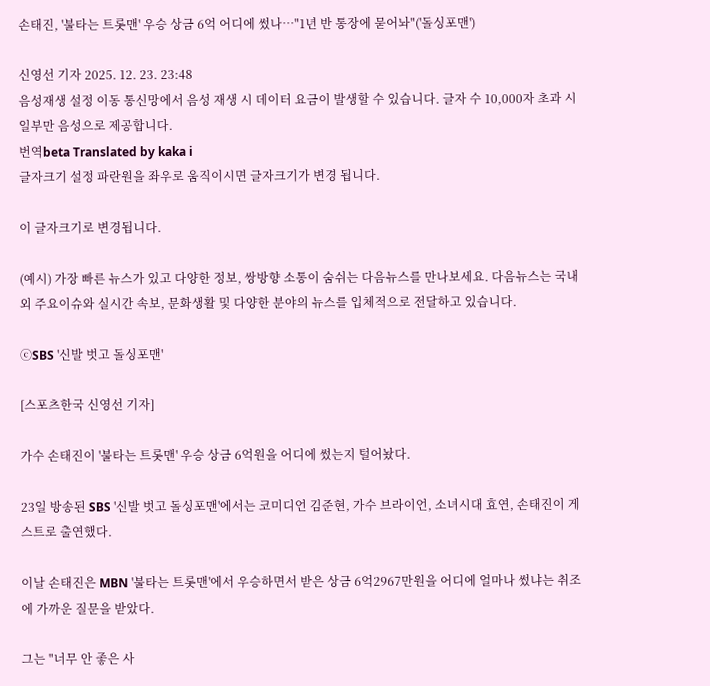손태진, '불타는 트롯맨' 우승 상금 6억 어디에 썼나…"1년 반 통장에 묻어놔"('돌싱포맨')

신영선 기자 2025. 12. 23. 23:48
음성재생 설정 이동 통신망에서 음성 재생 시 데이터 요금이 발생할 수 있습니다. 글자 수 10,000자 초과 시 일부만 음성으로 제공합니다.
번역beta Translated by kaka i
글자크기 설정 파란원을 좌우로 움직이시면 글자크기가 변경 됩니다.

이 글자크기로 변경됩니다.

(예시) 가장 빠른 뉴스가 있고 다양한 정보, 쌍방향 소통이 숨쉬는 다음뉴스를 만나보세요. 다음뉴스는 국내외 주요이슈와 실시간 속보, 문화생활 및 다양한 분야의 뉴스를 입체적으로 전달하고 있습니다.

ⓒSBS '신발 벗고 돌싱포맨'

[스포츠한국 신영선 기자]

가수 손태진이 '불타는 트롯맨' 우승 상금 6억원을 어디에 썼는지 털어놨다.

23일 방송된 SBS '신발 벗고 돌싱포맨'에서는 코미디언 김준현, 가수 브라이언, 소녀시대 효연, 손태진이 게스트로 출연했다.

이날 손태진은 MBN '불타는 트롯맨'에서 우승하면서 받은 상금 6억2967만원을 어디에 얼마나 썼냐는 취조에 가까운 질문을 받았다.

그는 "너무 안 좋은 사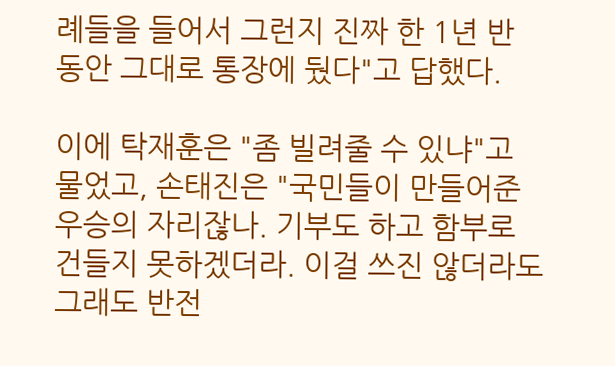례들을 들어서 그런지 진짜 한 1년 반 동안 그대로 통장에 뒀다"고 답했다.

이에 탁재훈은 "좀 빌려줄 수 있냐"고 물었고, 손태진은 "국민들이 만들어준 우승의 자리잖나. 기부도 하고 함부로 건들지 못하겠더라. 이걸 쓰진 않더라도 그래도 반전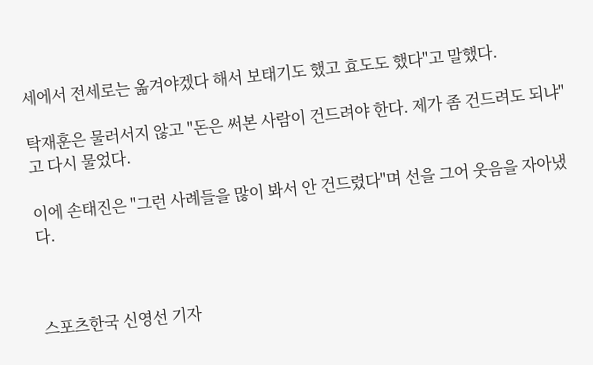세에서 전세로는 옮겨야겠다 해서 보태기도 했고 효도도 했다"고 말했다.

탁재훈은 물러서지 않고 "돈은 써본 사람이 건드려야 한다. 제가 좀 건드려도 되냐"고 다시 물었다.

이에 손태진은 "그런 사례들을 많이 봐서 안 건드렸다"며 선을 그어 웃음을 자아냈다.



스포츠한국 신영선 기자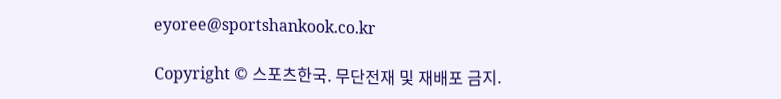eyoree@sportshankook.co.kr

Copyright © 스포츠한국. 무단전재 및 재배포 금지.